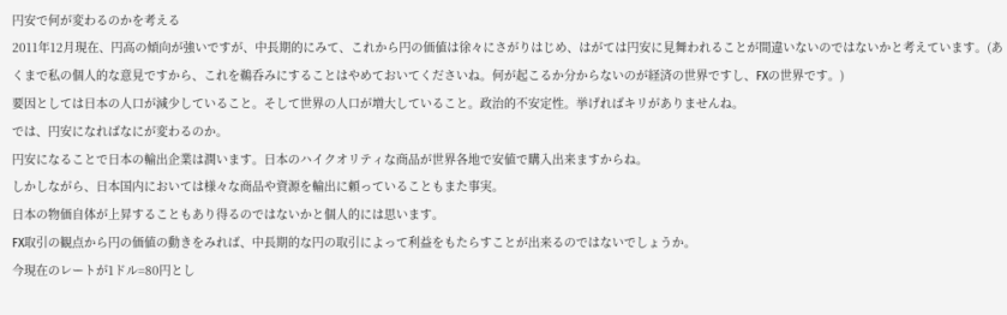円安で何が変わるのかを考える
2011年12月現在、円高の傾向が強いですが、中長期的にみて、これから円の価値は徐々にさがりはじめ、はがては円安に見舞われることが間違いないのではないかと考えています。(あくまで私の個人的な意見ですから、これを鵜呑みにすることはやめておいてくださいね。何が起こるか分からないのが経済の世界ですし、FXの世界です。)
要因としては日本の人口が減少していること。そして世界の人口が増大していること。政治的不安定性。挙げればキリがありませんね。
では、円安になればなにが変わるのか。
円安になることで日本の輸出企業は潤います。日本のハイクオリティな商品が世界各地で安値で購入出来ますからね。
しかしながら、日本国内においては様々な商品や資源を輸出に頼っていることもまた事実。
日本の物価自体が上昇することもあり得るのではないかと個人的には思います。
FX取引の観点から円の価値の動きをみれば、中長期的な円の取引によって利益をもたらすことが出来るのではないでしょうか。
今現在のレートが1ドル=80円とし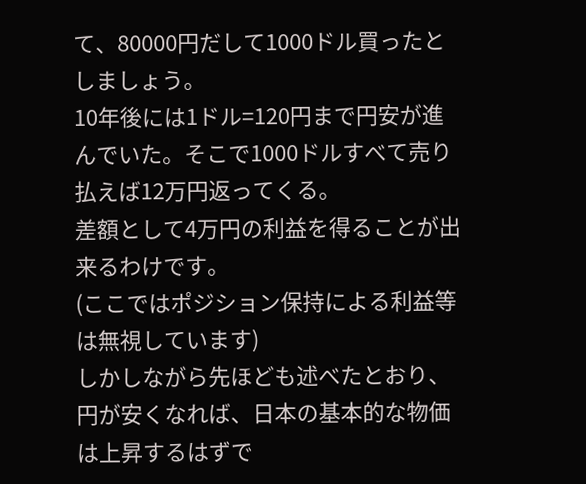て、80000円だして1000ドル買ったとしましょう。
10年後には1ドル=120円まで円安が進んでいた。そこで1000ドルすべて売り払えば12万円返ってくる。
差額として4万円の利益を得ることが出来るわけです。
(ここではポジション保持による利益等は無視しています)
しかしながら先ほども述べたとおり、円が安くなれば、日本の基本的な物価は上昇するはずで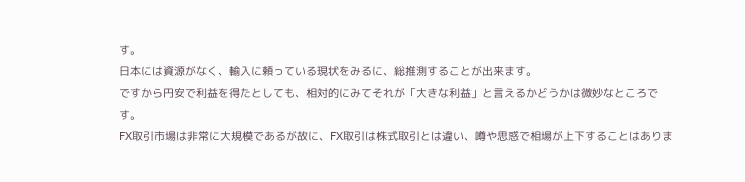す。
日本には資源がなく、輸入に頼っている現状をみるに、総推測することが出来ます。
ですから円安で利益を得たとしても、相対的にみてそれが「大きな利益」と言えるかどうかは微妙なところです。
FX取引市場は非常に大規模であるが故に、FX取引は株式取引とは違い、噂や思惑で相場が上下することはありま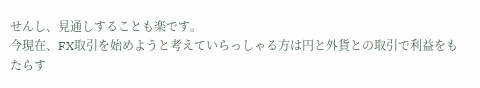せんし、見通しすることも楽です。
今現在、FX取引を始めようと考えていらっしゃる方は円と外貨との取引で利益をもたらす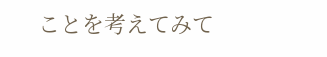ことを考えてみて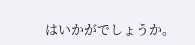はいかがでしょうか。